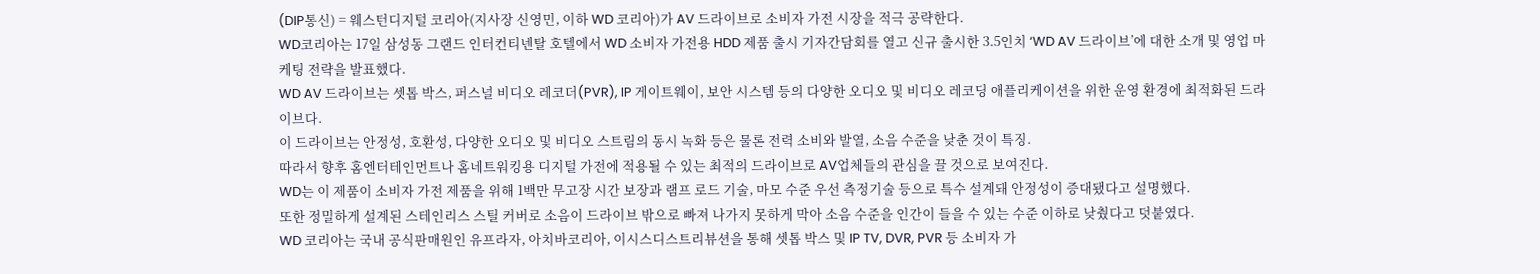(DIP통신) = 웨스턴디지털 코리아(지사장 신영민, 이하 WD 코리아)가 AV 드라이브로 소비자 가전 시장을 적극 공략한다.
WD코리아는 17일 삼성동 그랜드 인터컨티넨탈 호텔에서 WD 소비자 가전용 HDD 제품 출시 기자간담회를 열고 신규 출시한 3.5인치 ‘WD AV 드라이브’에 대한 소개 및 영업 마케팅 전략을 발표했다.
WD AV 드라이브는 셋톱 박스, 퍼스널 비디오 레코더(PVR), IP 게이트웨이, 보안 시스템 등의 다양한 오디오 및 비디오 레코딩 애플리케이션을 위한 운영 환경에 최적화된 드라이브다.
이 드라이브는 안정성, 호환성, 다양한 오디오 및 비디오 스트림의 동시 녹화 등은 물론 전력 소비와 발열, 소음 수준을 낮춘 것이 특징.
따라서 향후 홈엔터테인먼트나 홈네트워킹용 디지털 가전에 적용될 수 있는 최적의 드라이브로 AV업체들의 관심을 끌 것으로 보여진다.
WD는 이 제품이 소비자 가전 제품을 위해 1백만 무고장 시간 보장과 램프 로드 기술, 마모 수준 우선 측정기술 등으로 특수 설계돼 안정성이 증대됐다고 설명했다.
또한 정밀하게 설계된 스테인리스 스틸 커버로 소음이 드라이브 밖으로 빠져 나가지 못하게 막아 소음 수준을 인간이 들을 수 있는 수준 이하로 낮췄다고 덧붙였다.
WD 코리아는 국내 공식판매원인 유프라자, 아치바코리아, 이시스디스트리뷰션을 통해 셋톱 박스 및 IP TV, DVR, PVR 등 소비자 가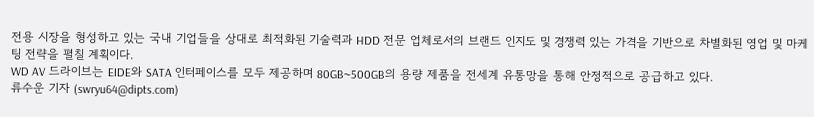전용 시장을 형성하고 있는 국내 기업들을 상대로 최적화된 기술력과 HDD 전문 업체로서의 브랜드 인지도 및 경쟁력 있는 가격을 기반으로 차별화된 영업 및 마케팅 전략을 펼칠 계획이다.
WD AV 드라이브는 EIDE와 SATA 인터페이스를 모두 제공하며 80GB~500GB의 용량 제품을 전세계 유통망을 통해 안정적으로 공급하고 있다.
류수운 기자 (swryu64@dipts.com)